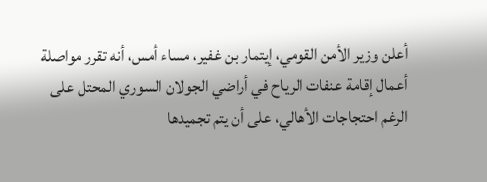أعلن وزير الأمن القومي، إيتمار بن غفير، مساء أمس، أنه تقرر مواصلة أعمال إقامة عنفات الرياح في أراضي الجولان السوري المحتل على الرغم احتجاجات الأهالي، على أن يتم تجميدها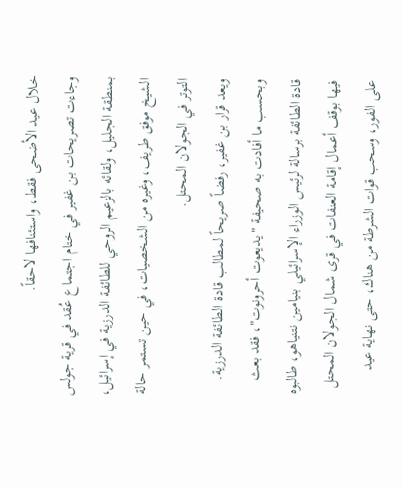خلال عيد الأضحى فقط، واستئنافها لاحقاً.
وجاءت تصريحات بن غفير في ختام اجتماع عُقد في قرية جولس بمنطقة الجليل، ولقائه بالزعيم الروحي للطائفة الدرزية في إسرائيل، الشيخ موفق طريف، وغيره من الشخصيات، في حين تستمر حالة التوتر في الجولان المحتل.
ويعد قرار بن غفير، رفضاً صريحاً لمطالب قادة الطائفة الدرزية.
وبحسب ما أفادت به صحيفة "يديعوت أحرونوت"، فقد بعث قادة الطائفة برسالة لرئيس الوزراء الإسرائيلي بنيامين نتنياهو، طالبوه فيها بوقف أعمال إقامة العنفات في قرى شمال الجولان المحتل على الفور، وسحب قوات الشرطة من هناك، حتى نهاية عيد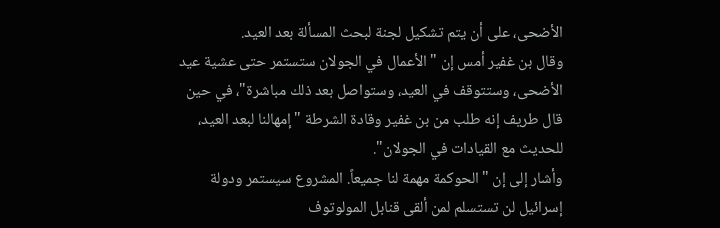الأضحى، على أن يتم تشكيل لجنة لبحث المسألة بعد العيد.
وقال بن غفير أمس إن "الأعمال في الجولان ستستمر حتى عشية عيد الأضحى، وستتوقف في العيد، وستواصل بعد ذلك مباشرة"، في حين قال طريف إنه طلب من بن غفير وقادة الشرطة "إمهالنا لبعد العيد، للحديث مع القيادات في الجولان".
وأشار إلى إن "الحوكمة مهمة لنا جميعاً. المشروع سيستمر ودولة إسرائيل لن تستسلم لمن ألقى قنابل المولوتوف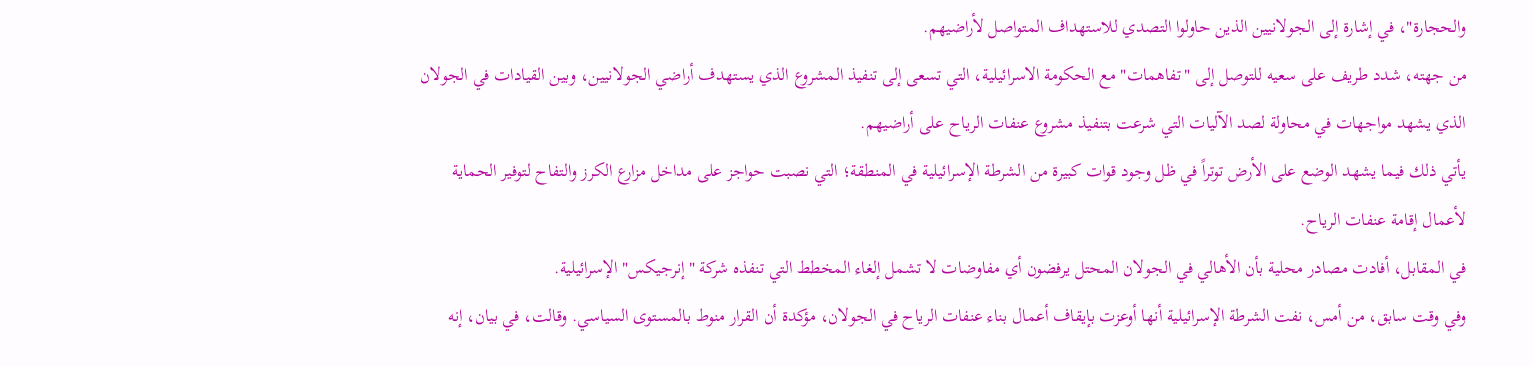والحجارة"، في إشارة إلى الجولانيين الذين حاولوا التصدي للاستهداف المتواصل لأراضيهم.
من جهته، شدد طريف على سعيه للتوصل إلى "تفاهمات" مع الحكومة الاسرائيلية، التي تسعى إلى تنفيذ المشروع الذي يستهدف أراضي الجولانيين، وبين القيادات في الجولان الذي يشهد مواجهات في محاولة لصد الآليات التي شرعت بتنفيذ مشروع عنفات الرياح على أراضيهم.
يأتي ذلك فيما يشهد الوضع على الأرض توتراً في ظل وجود قوات كبيرة من الشرطة الإسرائيلية في المنطقة؛ التي نصبت حواجز على مداخل مزارع الكرز والتفاح لتوفير الحماية لأعمال إقامة عنفات الرياح.
في المقابل، أفادت مصادر محلية بأن الأهالي في الجولان المحتل يرفضون أي مفاوضات لا تشمل إلغاء المخطط التي تنفذه شركة "إنرجيكس" الإسرائيلية.
وفي وقت سابق، من أمس، نفت الشرطة الإسرائيلية أنها أوعزت بإيقاف أعمال بناء عنفات الرياح في الجولان، مؤكدة أن القرار منوط بالمستوى السياسي. وقالت، في بيان، إنه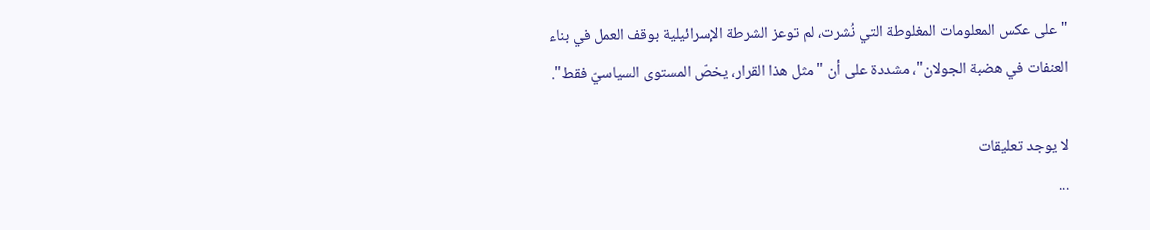"على عكس المعلومات المغلوطة التي نُشرت، لم توعز الشرطة الإسرائيلية بوقف العمل في بناء العنفات في هضبة الجولان"، مشددة على أن "مثل هذا القرار، يخصّ المستوى السياسيّ فقط".

لا يوجد تعليقات
...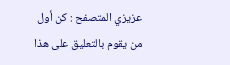عزيزي المتصفح : كن أول من يقوم بالتعليق على هذا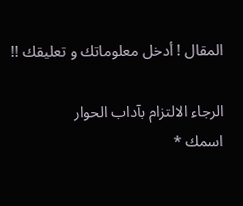المقال ! أدخل معلوماتك و تعليقك !!

الرجاء الالتزام بآداب الحوار
اسمك *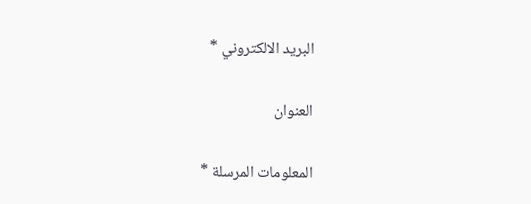البريد الالكتروني *

العنوان

المعلومات المرسلة *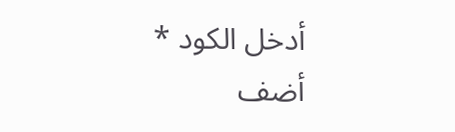أدخل الكود *
أضف